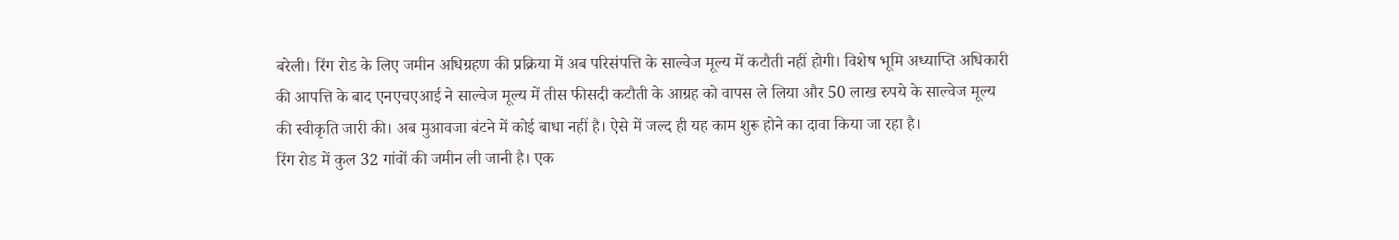बरेली। रिंग रोड के लिए जमीन अधिग्रहण की प्रक्रिया में अब परिसंपत्ति के साल्वेज मूल्य में कटौती नहीं होगी। विशेष भूमि अध्याप्ति अधिकारी की आपत्ति के बाद एनएचएआई ने साल्वेज मूल्य में तीस फीसदी कटौती के आग्रह को वापस ले लिया और 50 लाख रुपये के साल्वेज मूल्य की स्वीकृति जारी की। अब मुआवजा बंटने में कोई बाधा नहीं है। ऐसे में जल्द ही यह काम शुरू होने का दावा किया जा रहा है।
रिंग रोड में कुल 32 गांवों की जमीन ली जानी है। एक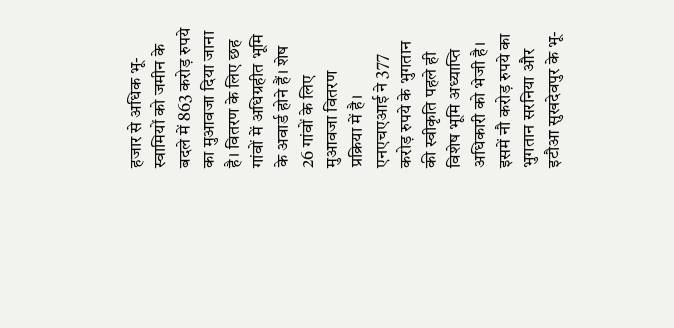हजार से अधिक भू-स्वामियों को जमीन के बदले में 863 करोड़ रुपये का मुआवजा दिया जाना है। वितरण के लिए छह गांवों में अधिग्रहीत भूमि के अवार्ड होने हैं। शेष 26 गांवों के लिए मुआवजा वितरण प्रक्रिया में है। एनएचएआई ने 377 करोड़ रुपये के भुगतान की स्वीकृति पहले ही विशेष भूमि अध्याप्ति अधिकारी को भेजी है। इसमें नौ करोड़ रुपये का भुगतान सरनिया और इटौआ सुखदेवपुर के भू-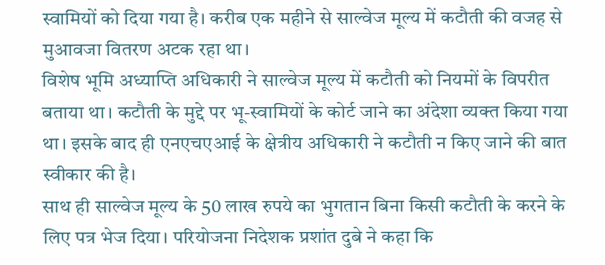स्वामियों को दिया गया है। करीब एक महीने से साल्वेज मूल्य में कटौती की वजह से मुआवजा वितरण अटक रहा था।
विशेष भूमि अध्याप्ति अधिकारी ने साल्वेज मूल्य में कटौती को नियमों के विपरीत बताया था। कटौती के मुद्दे पर भू-स्वामियों के कोर्ट जाने का अंदेशा व्यक्त किया गया था। इसके बाद ही एनएचएआई के क्षेत्रीय अधिकारी ने कटौती न किए जाने की बात स्वीकार की है।
साथ ही साल्वेज मूल्य के 50 लाख रुपये का भुगतान बिना किसी कटौती के करने के लिए पत्र भेज दिया। परियोजना निदेशक प्रशांत दुबे ने कहा कि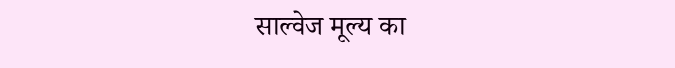साल्वेज मूल्य का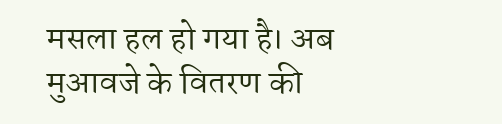मसला हल हो गया है। अब मुआवजे के वितरण की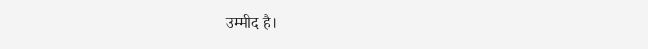उम्मीद है।